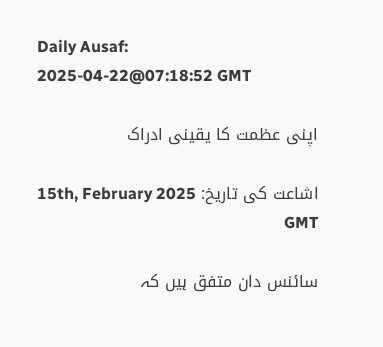Daily Ausaf:
2025-04-22@07:18:52 GMT

اپنی عظمت کا یقینی ادراک

اشاعت کی تاریخ: 15th, February 2025 GMT

سائنس دان متفق ہیں کہ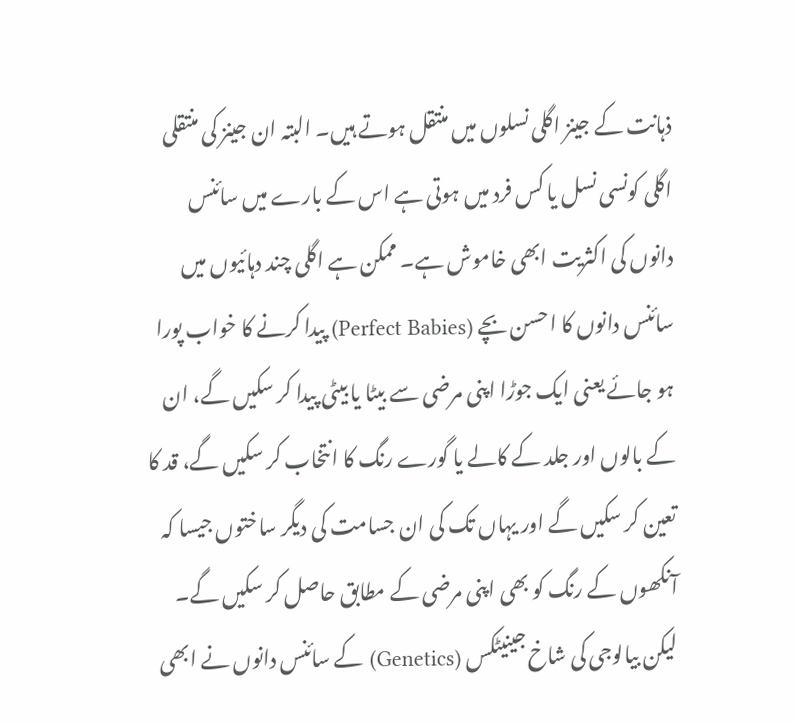ذہانت کے جینز اگلی نسلوں میں منتقل ہوتے ہیں۔ البتہ ان جینز کی منتقلی اگلی کونسی نسل یا کس فرد میں ہوتی ہے اس کے بارے میں سائنس دانوں کی اکثریت ابھی خاموش ہے۔ ممکن ہے اگلی چند دہائیوں میں سائنس دانوں کا احسن بچے (Perfect Babies) پیدا کرنے کا خواب پورا ہو جائے یعنی ایک جوڑا اپنی مرضی سے بیٹا یا بیٹی پیدا کر سکیں گے، ان کے بالوں اور جلد کے کالے یا گورے رنگ کا انتخاب کر سکیں گے، قد کا تعین کر سکیں گے اور یہاں تک کی ان جسامت کی دیگر ساختوں جیسا کہ آنکھوں کے رنگ کو بھی اپنی مرضی کے مطابق حاصل کر سکیں گے۔ لیکن بیالوجی کی شاخ جینیٹکس (Genetics) کے سائنس دانوں نے ابھی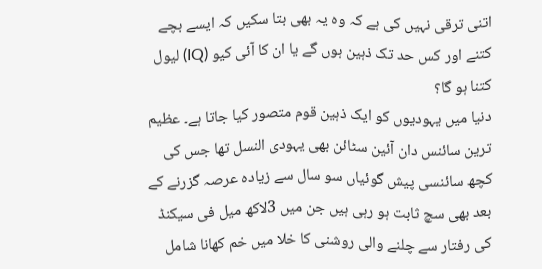اتنی ترقی نہیں کی ہے کہ وہ یہ بھی بتا سکیں کہ ایسے بچے کتنے اور کس حد تک ذہین ہوں گے یا ان کا آئی کیو (IQ) لیول کتنا ہو گا؟
دنیا میں یہودیوں کو ایک ذہین قوم متصور کیا جاتا ہے۔ عظیم ترین سائنس دان آئین سٹائن بھی یہودی النسل تھا جس کی کچھ سائنسی پیش گوئیاں سو سال سے زیادہ عرصہ گزرنے کے بعد بھی سچ ثابت ہو رہی ہیں جن میں 3لاکھ میل فی سیکنڈ کی رفتار سے چلنے والی روشنی کا خلا میں خم کھانا شامل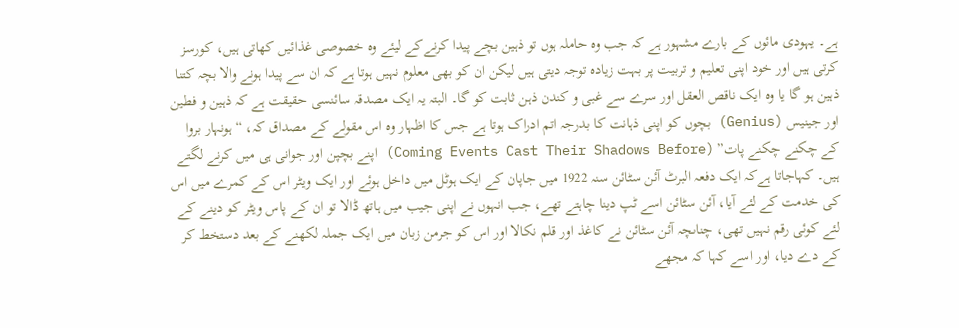ہے۔ یہودی مائوں کے بارے مشہور ہے کہ جب وہ حاملہ ہوں تو ذہین بچے پیدا کرنےکے لیئے وہ خصوصی غذائیں کھاتی ہیں، کورسز کرتی ہیں اور خود اپنی تعلیم و تربیت پر بہت زیادہ توجہ دیتی ہیں لیکن ان کو بھی معلوم نہیں ہوتا ہے کہ ان سے پیدا ہونے والا بچہ کتنا ذہین ہو گا یا وہ ایک ناقص العقل اور سرے سے غبی و کندن ذہن ثابت کو گا۔ البتہ یہ ایک مصدقہ سائنسی حقیقت ہے کہ ذہین و فطین اور جینیس (Genius) بچوں کو اپنی ذہانت کا بدرجہ اتم ادراک ہوتا ہے جس کا اظہار وہ اس مقولے کے مصداق کہ، “ہونہار بروا کے چکنے چکنے پات” (Coming Events Cast Their Shadows Before) اپنے بچپن اور جوانی ہی میں کرنے لگتے ہیں۔ کہاجاتا ہےکہ ایک دفعہ البرٹ آئن سٹائن سنہ 1922 میں جاپان کے ایک ہوٹل میں داخل ہوئے اور ایک ویٹر اس کے کمرے میں اس کی خدمت کے لئے آیا، آئن سٹائن اسے ٹپ دینا چاہتے تھے، جب انہوں نے اپنی جیب میں ہاتھ ڈالا تو ان کے پاس ویٹر کو دینے کے لئے کوئی رقم نہیں تھی، چناںچہ آئن سٹائن نے کاغذ اور قلم نکالا اور اس کو جرمن زبان میں ایک جملہ لکھنے کے بعد دستخط کر کے دے دیا، اور اسے کہا کہ مجھے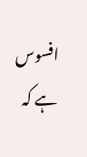افسوس ہے کہ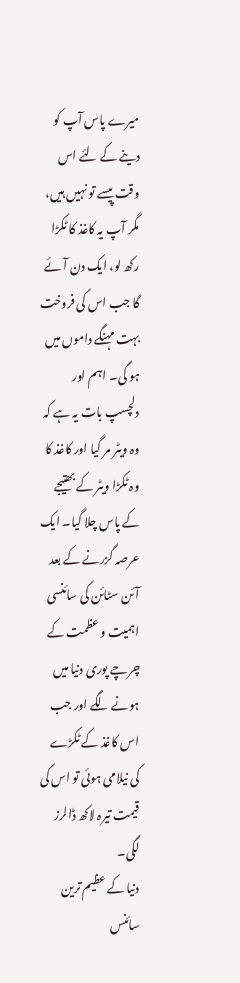میرے پاس آپ کو دینے کے لئے اس وقت پیسے تو نہیں ہیں، مگر آپ یہ کاغذ کا ٹکڑا رکھ لو، ایک دن آئے گا جب اس کی فروخت بہت مہنگے داموں میں ہو گی۔ اہم اور دلچسپ بات یہ ہے کہ وہ ویٹر مر گیا اور کاغذ کا وہ ٹکڑا ویٹر کے بھتیجے کے پاس چلا گیا۔ ایک عرصہ گزرنے کے بعد آئن سٹائن کی سائنسی اہمیت و عظمت کے چرچے پوری دنیا میں ہونے لگے اور جب اس کاغذ کے ٹکڑے کی نیلامی ہوئی تو اس کی قیمت تیرہ لاکھ ڈالرز لگی۔
دنیا کے عظیم ترین سائنس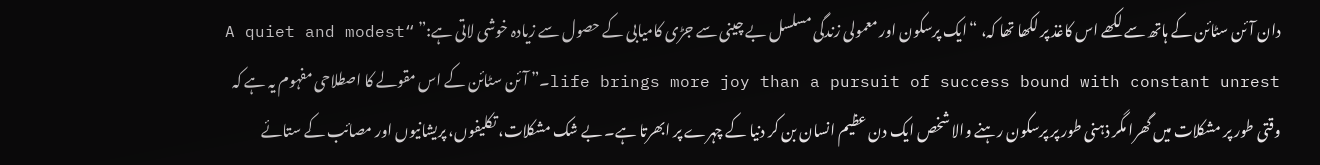دان آئن سٹائن کے ہاتھ سے لکھے اس کاغذ پر لکھا تھا کہ، “ایک پرسکون اور معمولی زندگی مسلسل بے چینی سے جڑی کامیابی کے حصول سے زیادہ خوشی لاتی ہے:” “A quiet and modest life brings more joy than a pursuit of success bound with constant unrest۔” آئن سٹائن کے اس مقولے کا اصطلاحی مفہوم یہ ہے کہ وقتی طور پر مشکلات میں گھرا مگر ذہنی طور پر پرسکون رہنے والا شخص ایک دن عظیم انسان بن کر دنیا کے چہرے پر ابھرتا ہے۔ بے شک مشکلات، تکلیفوں، پریشانیوں اور مصائب کے ستائے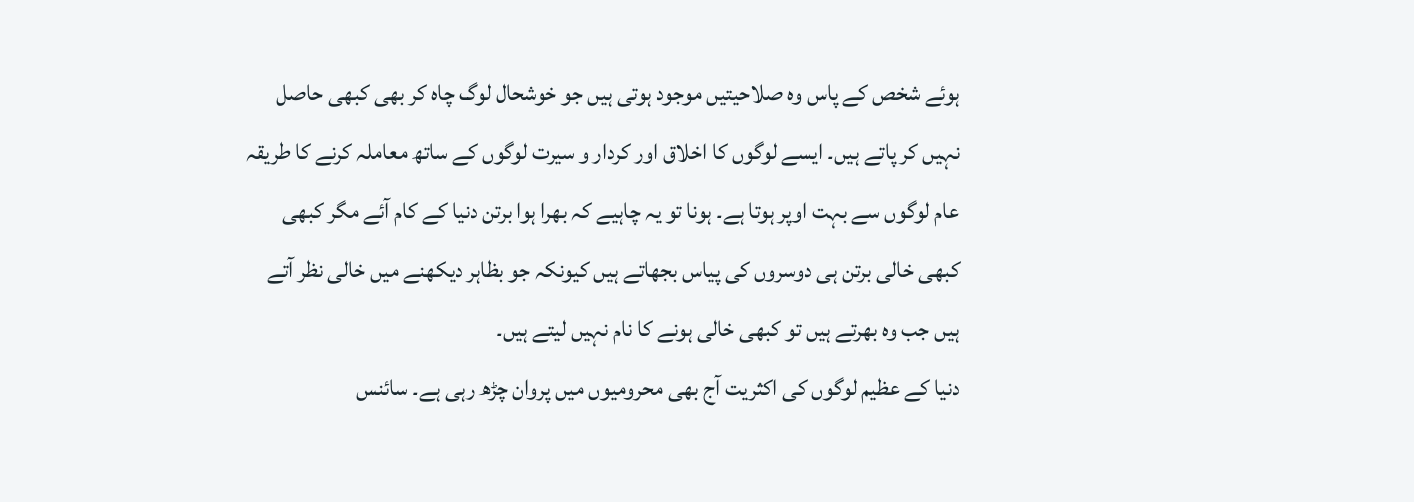ہوئے شخص کے پاس وہ صلاحیتیں موجود ہوتی ہیں جو خوشحال لوگ چاہ کر بھی کبھی حاصل نہیں کر پاتے ہیں۔ ایسے لوگوں کا اخلاق اور کردار و سیرت لوگوں کے ساتھ معاملہ کرنے کا طریقہ عام لوگوں سے بہت اوپر ہوتا ہے۔ ہونا تو یہ چاہیے کہ بھرا ہوا برتن دنیا کے کام آئے مگر کبھی کبھی خالی برتن ہی دوسروں کی پیاس بجھاتے ہیں کیونکہ جو بظاہر دیکھنے میں خالی نظر آتے ہیں جب وہ بھرتے ہیں تو کبھی خالی ہونے کا نام نہیں لیتے ہیں۔
دنیا کے عظیم لوگوں کی اکثریت آج بھی محرومیوں میں پروان چڑھ رہی ہے۔ سائنس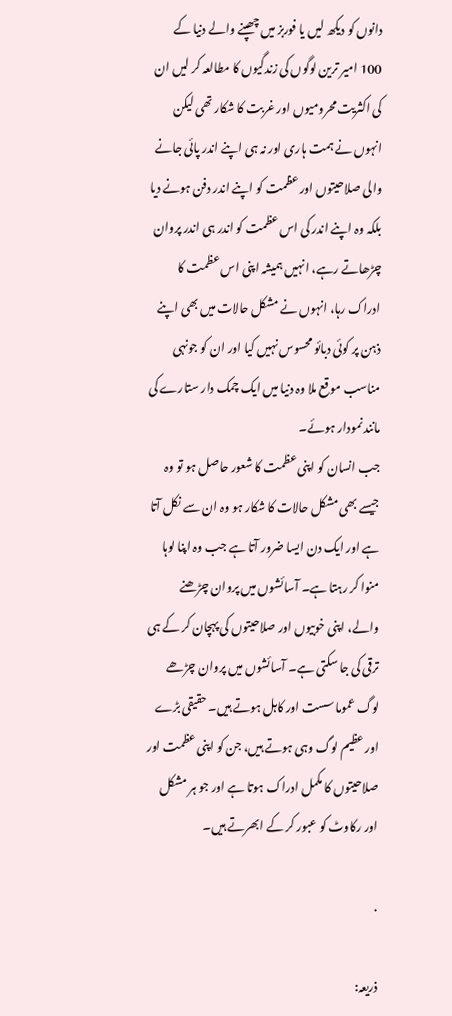دانوں کو دیکھ لیں یا فوربز میں چھپنے والے دنیا کے 100 امیر ترین لوگوں کی زندگیوں کا مطالعہ کر لیں ان کی اکثریت محرومیوں اور غربت کا شکار تھی لیکن انہوں نے ہمت ہاری اور نہ ہی اپنے اندر پائی جانے والی صلاحیتوں اور عظمت کو اپنے اندر دفن ہونے دیا بلکہ وہ اپنے اندر کی اس عظمت کو اندر ہی اندر پروان چڑھاتے رہے، انہیں ہمیشہ اپنی اس عظمت کا ادراک رہا، انہوں نے مشکل حالات میں بھی اپنے ذہن پر کوئی دبائو محسوس نہیں کیا اور ان کو جونہی مناسب موقع ملا وہ دنیا میں ایک چمک دار ستارے کی مانند نمودار ہوئے۔
جب انسان کو اپنی عظمت کا شعور حاصل ہو تو وہ جیسے بھی مشکل حالات کا شکار ہو وہ ان سے نکل آتا ہے اور ایک دن ایسا ضرور آتا ہے جب وہ اپنا لوہا منوا کر رہتا ہے۔ آسائشوں میں پروان چڑھنے والے، اپنی خوبیوں اور صلاحیتوں کی پہچان کر کے ہی ترقی کی جا سکتی ہے۔ آسائشوں میں پروان چڑھے لوگ عموما سست اور کاہل ہوتے ہیں۔ حقیقی بڑے اور عظیم لوگ وہی ہوتے ہیں، جن کو اپنی عظمت اور صلاحیتوں کا مکمل ادراک ہوتا ہے اور جو ہر مشکل اور رکاوٹ کو عبور کر کے ابھرتے ہیں۔

.

ذریعہ: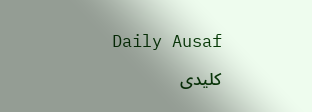Daily Ausaf

کلیدی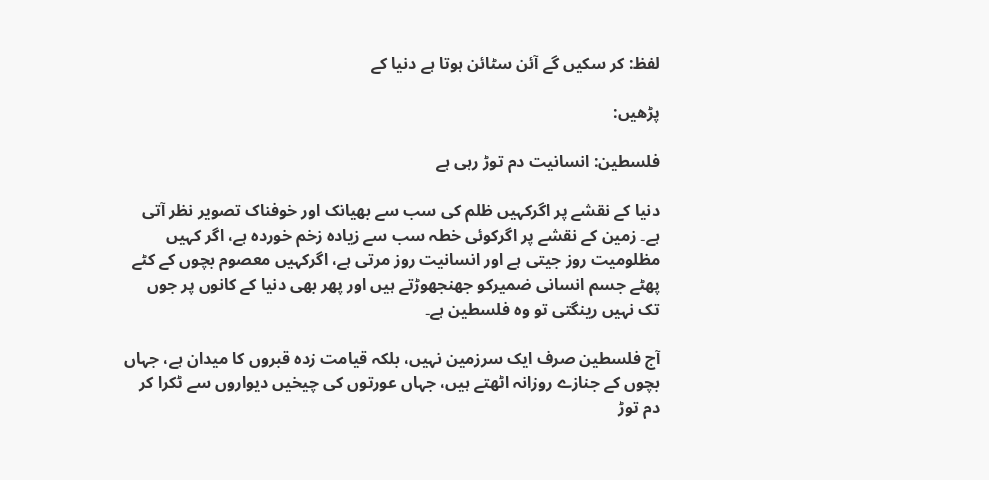لفظ: کر سکیں گے آئن سٹائن ہوتا ہے دنیا کے

پڑھیں:

فلسطین: انسانیت دم توڑ رہی ہے

دنیا کے نقشے پر اگرکہیں ظلم کی سب سے بھیانک اور خوفناک تصویر نظر آتی ہے۔ زمین کے نقشے پر اگرکوئی خطہ سب سے زیادہ زخم خوردہ ہے، اگر کہیں مظلومیت روز جیتی ہے اور انسانیت روز مرتی ہے، اگرکہیں معصوم بچوں کے کٹے پھٹے جسم انسانی ضمیرکو جھنجھوڑتے ہیں اور پھر بھی دنیا کے کانوں پر جوں تک نہیں رینگتی تو وہ فلسطین ہے۔

آج فلسطین صرف ایک سرزمین نہیں، بلکہ قیامت زدہ قبروں کا میدان ہے، جہاں بچوں کے جنازے روزانہ اٹھتے ہیں، جہاں عورتوں کی چیخیں دیواروں سے ٹکرا کر دم توڑ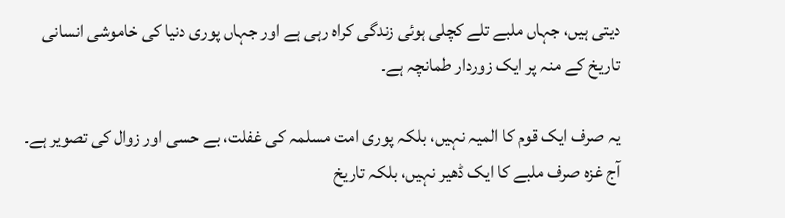دیتی ہیں، جہاں ملبے تلے کچلی ہوئی زندگی کراہ رہی ہے اور جہاں پوری دنیا کی خاموشی انسانی تاریخ کے منہ پر ایک زوردار طمانچہ ہے۔

یہ صرف ایک قوم کا المیہ نہیں، بلکہ پوری امت مسلمہ کی غفلت، بے حسی اور زوال کی تصویر ہے۔ آج غزہ صرف ملبے کا ایک ڈھیر نہیں، بلکہ تاریخ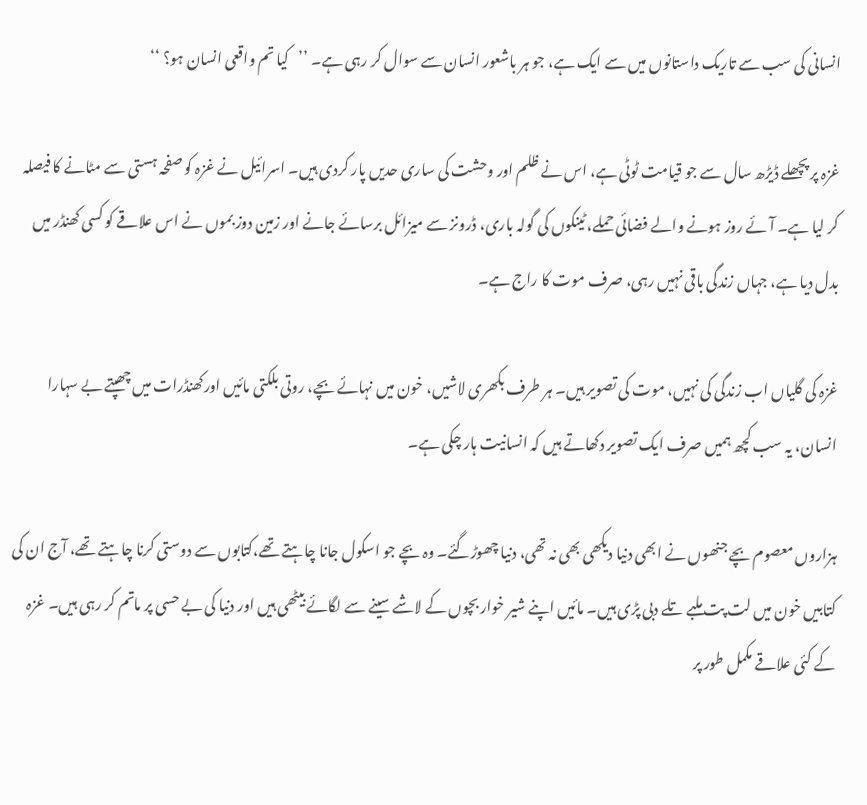انسانی کی سب سے تاریک داستانوں میں سے ایک ہے، جو ہر باشعور انسان سے سوال کر رہی ہے۔ ’’کیا تم واقعی انسان ہو؟ ‘‘

غزہ پر پچھلے ڈیڑھ سال سے جو قیامت ٹوٹی ہے، اس نے ظلم اور وحشت کی ساری حدیں پار کردی ہیں۔ اسرائیل نے غزہ کو صفحہ ہستی سے مٹانے کا فیصلہ کر لیا ہے۔ آئے روز ہونے والے فضائی حملے، ٹینکوں کی گولہ باری، ڈرونز سے میزائل برسائے جانے اور زمین دوز بموں نے اس علاقے کو کسی کھنڈر میں بدل دیا ہے، جہاں زندگی باقی نہیں رہی، صرف موت کا راج ہے۔

غزہ کی گلیاں اب زندگی کی نہیں، موت کی تصویر ہیں۔ ہر طرف بکھری لاشیں، خون میں نہائے بچے، روتی بلکتی مائیں اورکھنڈرات میں چھپتے بے سہارا انسان، یہ سب کچھ ہمیں صرف ایک تصویر دکھاتے ہیں کہ انسانیت ہار چکی ہے۔

ہزاروں معصوم بچے جنھوں نے ابھی دنیا دیکھی بھی نہ تھی، دنیا چھوڑگئے۔ وہ بچے جو اسکول جانا چاہتے تھے،کتابوں سے دوستی کرنا چاہتے تھے، آج ان کی کتابیں خون میں لت پت ملبے تلے دبی پڑی ہیں۔ مائیں اپنے شیر خوار بچوں کے لاشے سینے سے لگائے بیٹھی ہیں اور دنیا کی بے حسی پر ماتم کر رہی ہیں۔ غزہ کے کئی علاقے مکمل طور پر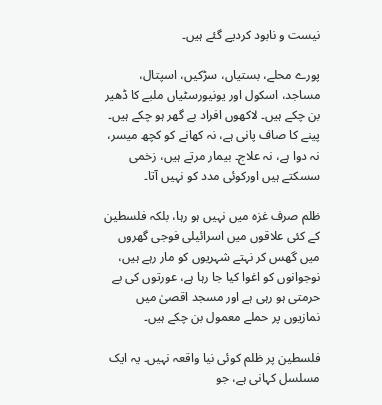نیست و نابود کردیے گئے ہیں۔

پورے محلے، بستیاں، سڑکیں، اسپتال، مساجد، اسکول اور یونیورسٹیاں ملبے کا ڈھیر بن چکے ہیں۔ لاکھوں افراد بے گھر ہو چکے ہیں۔ پینے کا صاف پانی ہے، نہ کھانے کو کچھ میسر، نہ دوا ہے، نہ علاج۔ بیمار مرتے ہیں، زخمی سسکتے ہیں اورکوئی مدد کو نہیں آتا۔

ظلم صرف غزہ میں نہیں ہو رہا، بلکہ فلسطین کے کئی علاقوں میں اسرائیلی فوجی گھروں میں گھس کر نہتے شہریوں کو مار رہے ہیں، نوجوانوں کو اغوا کیا جا رہا ہے، عورتوں کی بے حرمتی ہو رہی ہے اور مسجد اقصیٰ میں نمازیوں پر حملے معمول بن چکے ہیں۔

فلسطین پر ظلم کوئی نیا واقعہ نہیں۔ یہ ایک مسلسل کہانی ہے، جو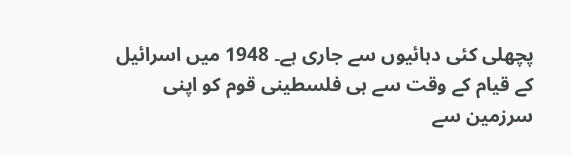پچھلی کئی دہائیوں سے جاری ہے۔ 1948 میں اسرائیل کے قیام کے وقت سے ہی فلسطینی قوم کو اپنی سرزمین سے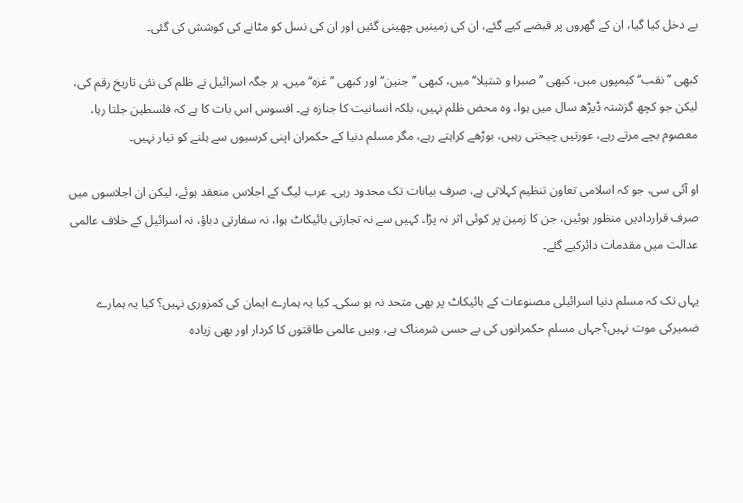بے دخل کیا گیا، ان کے گھروں پر قبضے کیے گئے، ان کی زمینیں چھینی گئیں اور ان کی نسل کو مٹانے کی کوشش کی گئی۔

کبھی ’’نقب‘‘ کیمپوں میں، کبھی ’’ صبرا و شتیلا‘‘ میں، کبھی ’’جنین‘‘ اور کبھی ’’غزہ‘‘ میں۔ ہر جگہ اسرائیل نے ظلم کی نئی تاریخ رقم کی، لیکن جو کچھ گزشتہ ڈیڑھ سال میں ہوا، وہ محض ظلم نہیں، بلکہ انسانیت کا جنازہ ہے۔ افسوس اس بات کا ہے کہ فلسطین جلتا رہا، معصوم بچے مرتے رہے، عورتیں چیختی رہیں، بوڑھے کراہتے رہے، مگر مسلم دنیا کے حکمران اپنی کرسیوں سے ہلنے کو تیار نہیں۔

او آئی سی، جو کہ اسلامی تعاون تنظیم کہلاتی ہے، صرف بیانات تک محدود رہی۔ عرب لیگ کے اجلاس منعقد ہوئے، لیکن ان اجلاسوں میں صرف قراردادیں منظور ہوئیں، جن کا زمین پر کوئی اثر نہ پڑا۔ کہیں سے نہ تجارتی بائیکاٹ ہوا، نہ سفارتی دباؤ، نہ اسرائیل کے خلاف عالمی عدالت میں مقدمات دائرکیے گئے۔

یہاں تک کہ مسلم دنیا اسرائیلی مصنوعات کے بائیکاٹ پر بھی متحد نہ ہو سکی۔ کیا یہ ہمارے ایمان کی کمزوری نہیں؟ کیا یہ ہمارے ضمیرکی موت نہیں؟جہاں مسلم حکمرانوں کی بے حسی شرمناک ہے، وہیں عالمی طاقتوں کا کردار اور بھی زیادہ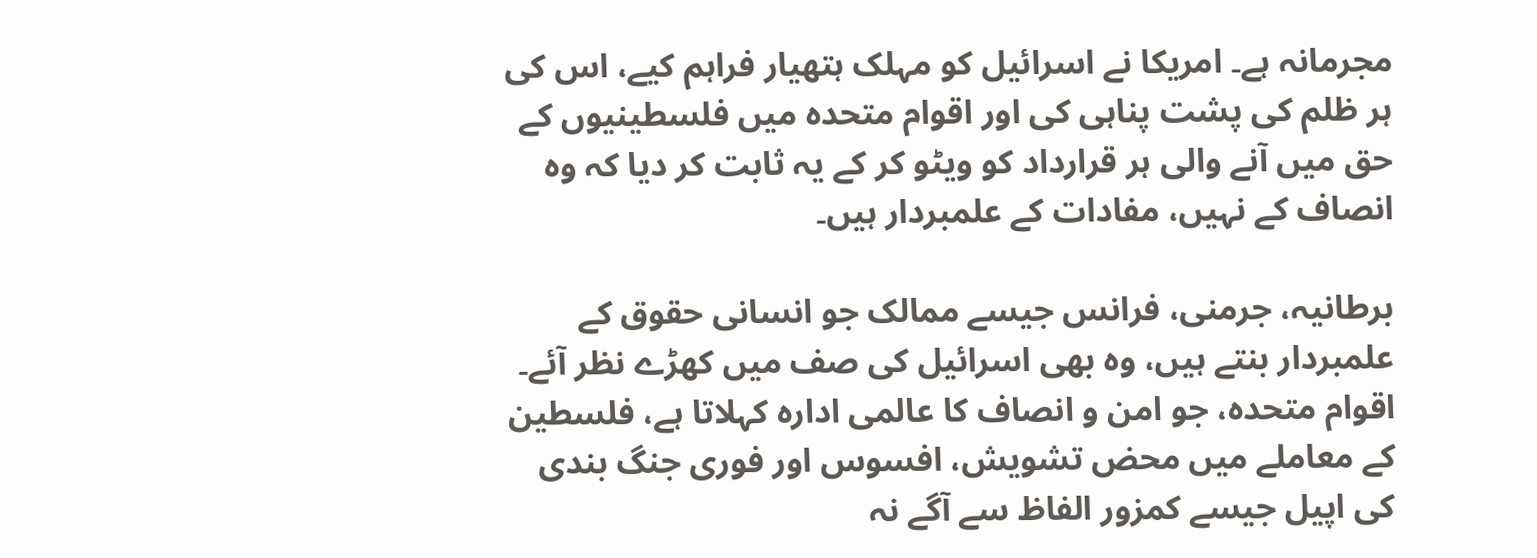مجرمانہ ہے۔ امریکا نے اسرائیل کو مہلک ہتھیار فراہم کیے، اس کی ہر ظلم کی پشت پناہی کی اور اقوام متحدہ میں فلسطینیوں کے حق میں آنے والی ہر قرارداد کو ویٹو کر کے یہ ثابت کر دیا کہ وہ انصاف کے نہیں، مفادات کے علمبردار ہیں۔

برطانیہ، جرمنی، فرانس جیسے ممالک جو انسانی حقوق کے علمبردار بنتے ہیں، وہ بھی اسرائیل کی صف میں کھڑے نظر آئے۔ اقوام متحدہ، جو امن و انصاف کا عالمی ادارہ کہلاتا ہے، فلسطین کے معاملے میں محض تشویش، افسوس اور فوری جنگ بندی کی اپیل جیسے کمزور الفاظ سے آگے نہ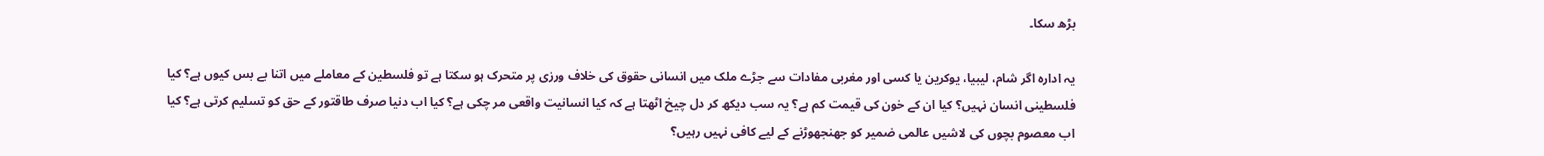بڑھ سکا۔

یہ ادارہ اگر شام، لیبیا، یوکرین یا کسی اور مغربی مفادات سے جڑے ملک میں انسانی حقوق کی خلاف ورزی پر متحرک ہو سکتا ہے تو فلسطین کے معاملے میں اتنا بے بس کیوں ہے؟ کیا فلسطینی انسان نہیں؟ کیا ان کے خون کی قیمت کم ہے؟ یہ سب دیکھ کر دل چیخ اٹھتا ہے کہ کیا انسانیت واقعی مر چکی ہے؟ کیا اب دنیا صرف طاقتور کے حق کو تسلیم کرتی ہے؟ کیا اب معصوم بچوں کی لاشیں عالمی ضمیر کو جھنجھوڑنے کے لیے کافی نہیں رہیں؟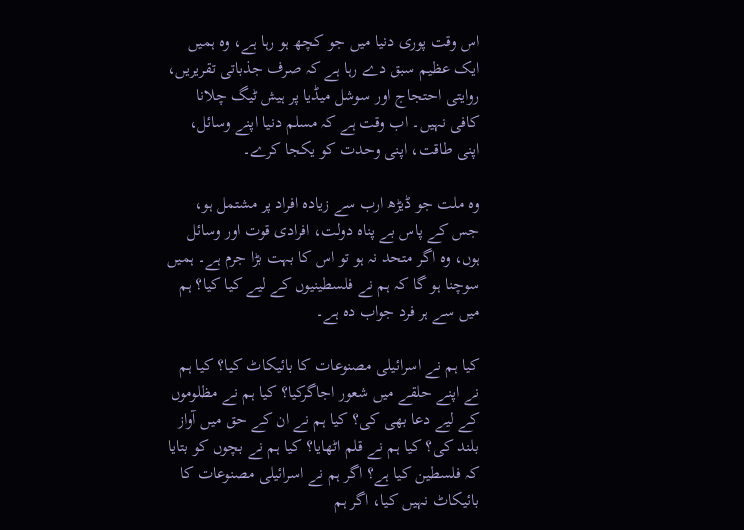اس وقت پوری دنیا میں جو کچھ ہو رہا ہے، وہ ہمیں ایک عظیم سبق دے رہا ہے کہ صرف جذباتی تقریریں، روایتی احتجاج اور سوشل میڈیا پر ہیش ٹیگ چلانا کافی نہیں۔ اب وقت ہے کہ مسلم دنیا اپنے وسائل، اپنی طاقت، اپنی وحدت کو یکجا کرے۔

وہ ملت جو ڈیڑھ ارب سے زیادہ افراد پر مشتمل ہو، جس کے پاس بے پناہ دولت، افرادی قوت اور وسائل ہوں، وہ اگر متحد نہ ہو تو اس کا بہت بڑا جرم ہے۔ ہمیں سوچنا ہو گا کہ ہم نے فلسطینیوں کے لیے کیا کیا؟ ہم میں سے ہر فرد جواب دہ ہے۔

کیا ہم نے اسرائیلی مصنوعات کا بائیکاٹ کیا؟ کیا ہم نے اپنے حلقے میں شعور اجاگرکیا؟ کیا ہم نے مظلوموں کے لیے دعا بھی کی؟ کیا ہم نے ان کے حق میں آواز بلند کی؟ کیا ہم نے قلم اٹھایا؟ کیا ہم نے بچوں کو بتایا کہ فلسطین کیا ہے؟ اگر ہم نے اسرائیلی مصنوعات کا بائیکاٹ نہیں کیا، اگر ہم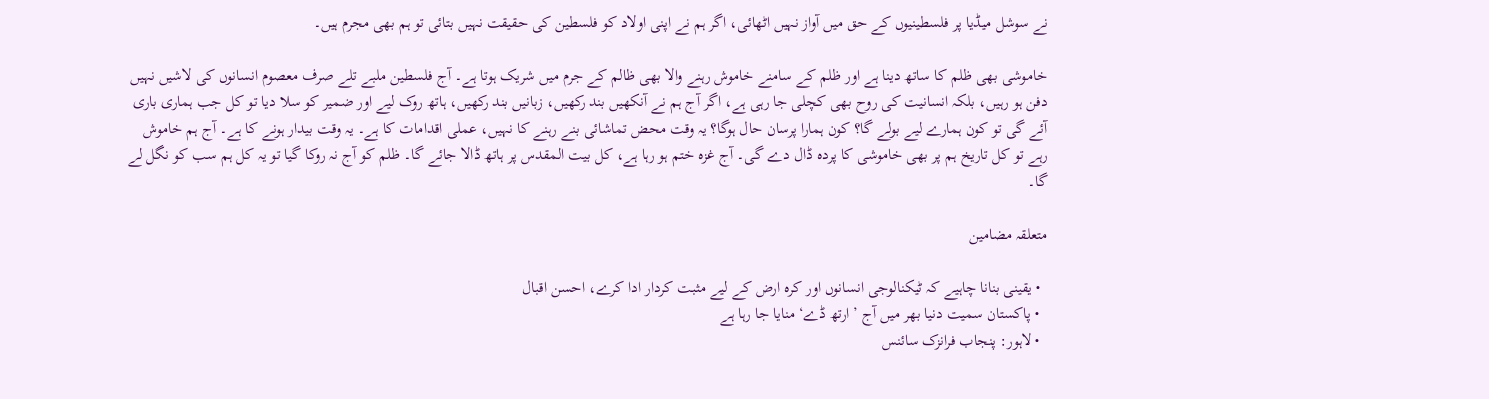نے سوشل میڈیا پر فلسطینیوں کے حق میں آواز نہیں اٹھائی، اگر ہم نے اپنی اولاد کو فلسطین کی حقیقت نہیں بتائی تو ہم بھی مجرم ہیں۔

خاموشی بھی ظلم کا ساتھ دینا ہے اور ظلم کے سامنے خاموش رہنے والا بھی ظالم کے جرم میں شریک ہوتا ہے۔ آج فلسطین ملبے تلے صرف معصوم انسانوں کی لاشیں نہیں دفن ہو رہیں، بلکہ انسانیت کی روح بھی کچلی جا رہی ہے، اگر آج ہم نے آنکھیں بند رکھیں، زبانیں بند رکھیں، ہاتھ روک لیے اور ضمیر کو سلا دیا تو کل جب ہماری باری آئے گی تو کون ہمارے لیے بولے گا؟ کون ہمارا پرسان حال ہوگا؟ یہ وقت محض تماشائی بنے رہنے کا نہیں، عملی اقدامات کا ہے۔ یہ وقت بیدار ہونے کا ہے۔ آج ہم خاموش رہے تو کل تاریخ ہم پر بھی خاموشی کا پردہ ڈال دے گی۔ آج غزہ ختم ہو رہا ہے، کل بیت المقدس پر ہاتھ ڈالا جائے گا۔ ظلم کو آج نہ روکا گیا تو یہ کل ہم سب کو نگل لے گا۔

متعلقہ مضامین

  • یقینی بنانا چاہیے کہ ٹیکنالوجی انسانوں اور کرہ ارض کے لیے مثبت کردار ادا کرے، احسن اقبال
  • پاکستان سمیت دنیا بھر میں آج ’ارتھ ڈے‘ منایا جا رہا ہے
  • لاہور: پنجاب فرانزک سائنس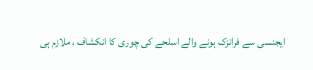ایجنسی سے فرانزک ہونے والے اسلحے کی چوری کا انکشاف ، ملازم ہی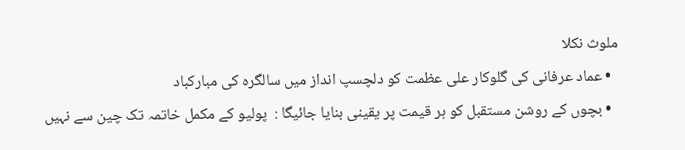ملوث نکلا
  • عماد عرفانی کی گلوکار علی عظمت کو دلچسپ انداز میں سالگرہ کی مبارکباد
  • بچوں کے روشن مستقبل کو ہر قیمت پر یقینی بنایا جائیگا :  پولیو کے مکمل خاتمہ تک چین سے نہیں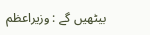بیٹھیں گے : وزیراعظم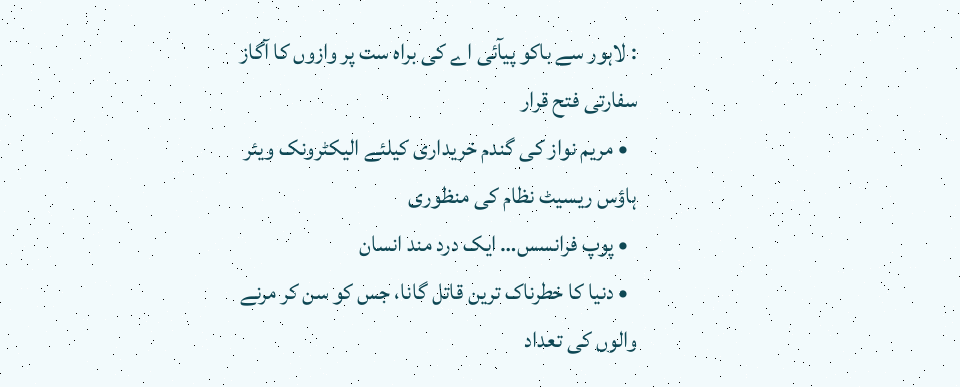: لاہور سے باکو پیآئی اے کی براہ ست پر وازوں کا آگاز سفارتی فتح قرار
  • مریم نواز کی گندم خریداری کیلئے الیکٹرونک ویئر ہاؤس ریسیٹ نظام کی منظوری
  • پوپ فرانسس… ایک درد مند انسان
  • دنیا کا خطرناک ترین قاتل گانا، جس کو سن کر مرنے والوں کی تعداد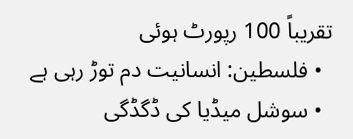تقریباً 100 رپورٹ ہوئی
  • فلسطین: انسانیت دم توڑ رہی ہے
  • سوشل میڈیا کی ڈگڈگی